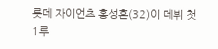롯데 자이언츠 홍성흔(32)이 데뷔 첫 1루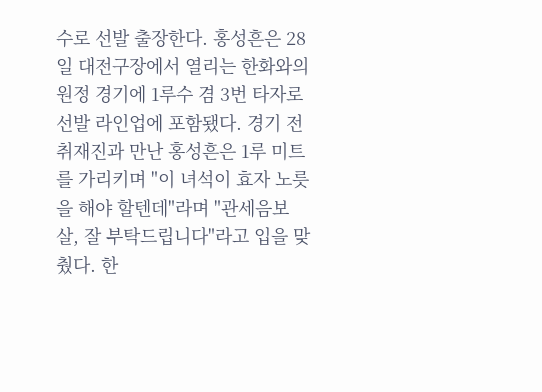수로 선발 출장한다. 홍성흔은 28일 대전구장에서 열리는 한화와의 원정 경기에 1루수 겸 3번 타자로 선발 라인업에 포함됐다. 경기 전 취재진과 만난 홍성흔은 1루 미트를 가리키며 "이 녀석이 효자 노릇을 해야 할텐데"라며 "관세음보살, 잘 부탁드립니다"라고 입을 맞췄다. 한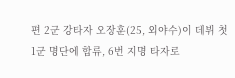편 2군 강타자 오장훈(25, 외야수)이 데뷔 첫 1군 명단에 합류, 6번 지명 타자로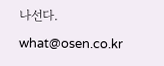나선다. what@osen.co.kr